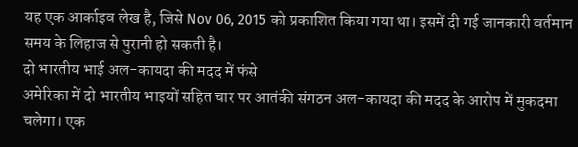यह एक आर्काइव लेख है, जिसे Nov 06, 2015 को प्रकाशित किया गया था। इसमें दी गई जानकारी वर्तमान समय के लिहाज से पुरानी हो सकती है।
दो भारतीय भाई अल-कायदा की मदद में फंसे
अमेरिका में दो भारतीय भाइयों सहित चार पर आतंकी संगठन अल-कायदा की मदद के आरोप में मुकदमा चलेगा। एक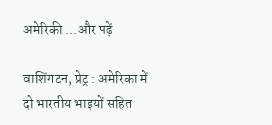अमेरिकी ...और पढ़ें

वाशिंगटन, प्रेट्र : अमेरिका में दो भारतीय भाइयों सहित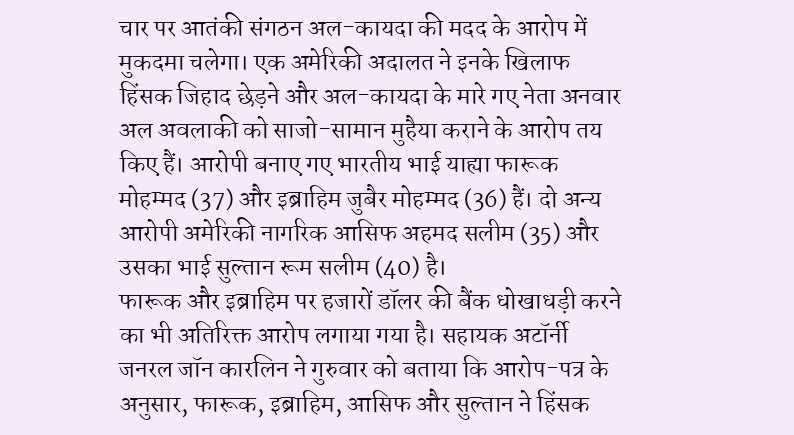चार पर आतंकी संगठन अल-कायदा की मदद के आरोप में मुकदमा चलेगा। एक अमेरिकी अदालत ने इनके खिलाफ हिंसक जिहाद छेड़ने और अल-कायदा के मारे गए नेता अनवार अल अवलाकी को साजो-सामान मुहैया कराने के आरोप तय किए हैं। आरोपी बनाए गए भारतीय भाई याह्या फारूक मोहम्मद (37) और इब्राहिम जुबैर मोहम्मद (36) हैं। दो अन्य आरोपी अमेरिकी नागरिक आसिफ अहमद सलीम (35) और उसका भाई सुल्तान रूम सलीम (40) है।
फारूक और इब्राहिम पर हजारों डॉलर की बैंक धोखाधड़ी करने का भी अतिरिक्त आरोप लगाया गया है। सहायक अटॉर्नी जनरल जॉन कारलिन ने गुरुवार को बताया कि आरोप-पत्र के अनुसार, फारूक, इब्राहिम, आसिफ और सुल्तान ने हिंसक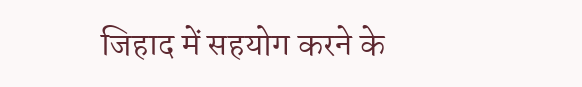जिहाद में सहयोग करने के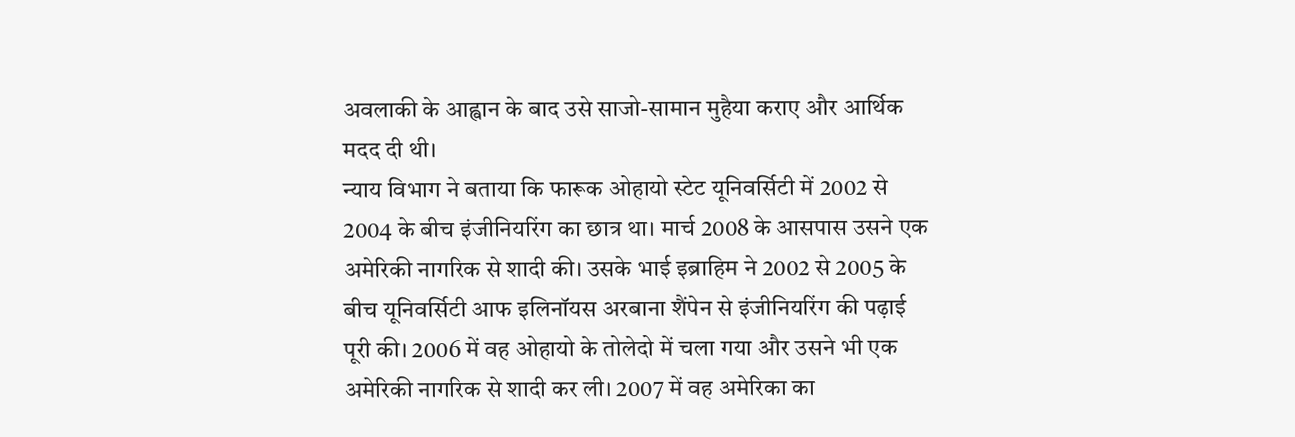अवलाकी के आह्वान के बाद उसे साजो-सामान मुहैया कराए और आर्थिक मदद दी थी।
न्याय विभाग ने बताया कि फारूक ओहायो स्टेट यूनिवर्सिटी में 2002 से 2004 के बीच इंजीनियरिंग का छात्र था। मार्च 2008 के आसपास उसने एक अमेरिकी नागरिक से शादी की। उसके भाई इब्राहिम ने 2002 से 2005 के बीच यूनिवर्सिटी आफ इलिनॉयस अरबाना शैंपेन से इंजीनियरिंग की पढ़ाई पूरी की। 2006 में वह ओहायो के तोलेदो में चला गया और उसने भी एक अमेरिकी नागरिक से शादी कर ली। 2007 में वह अमेरिका का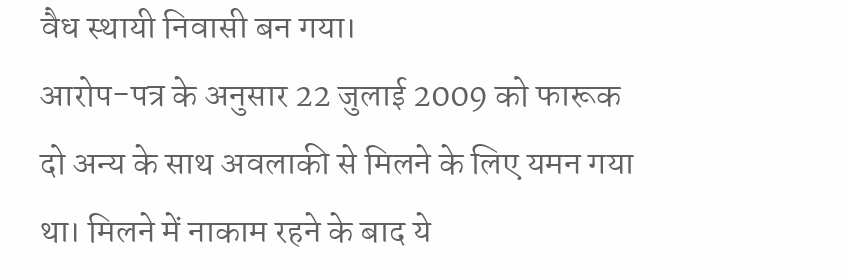वैध स्थायी निवासी बन गया।
आरोप-पत्र के अनुसार 22 जुलाई 2009 को फारूक दो अन्य के साथ अवलाकी से मिलने के लिए यमन गया था। मिलने में नाकाम रहने के बाद ये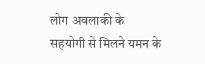लोग अवलाकी के सहयोगी से मिलने यमन के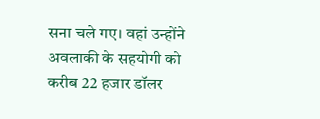सना चले गए। वहां उन्होंने अवलाकी के सहयोगी को करीब 22 हजार डॉलर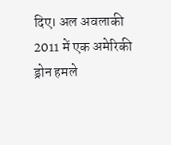दिए। अल अवलाकी 2011 में एक अमेरिकी ड्रोन हमले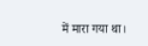में मारा गया था।